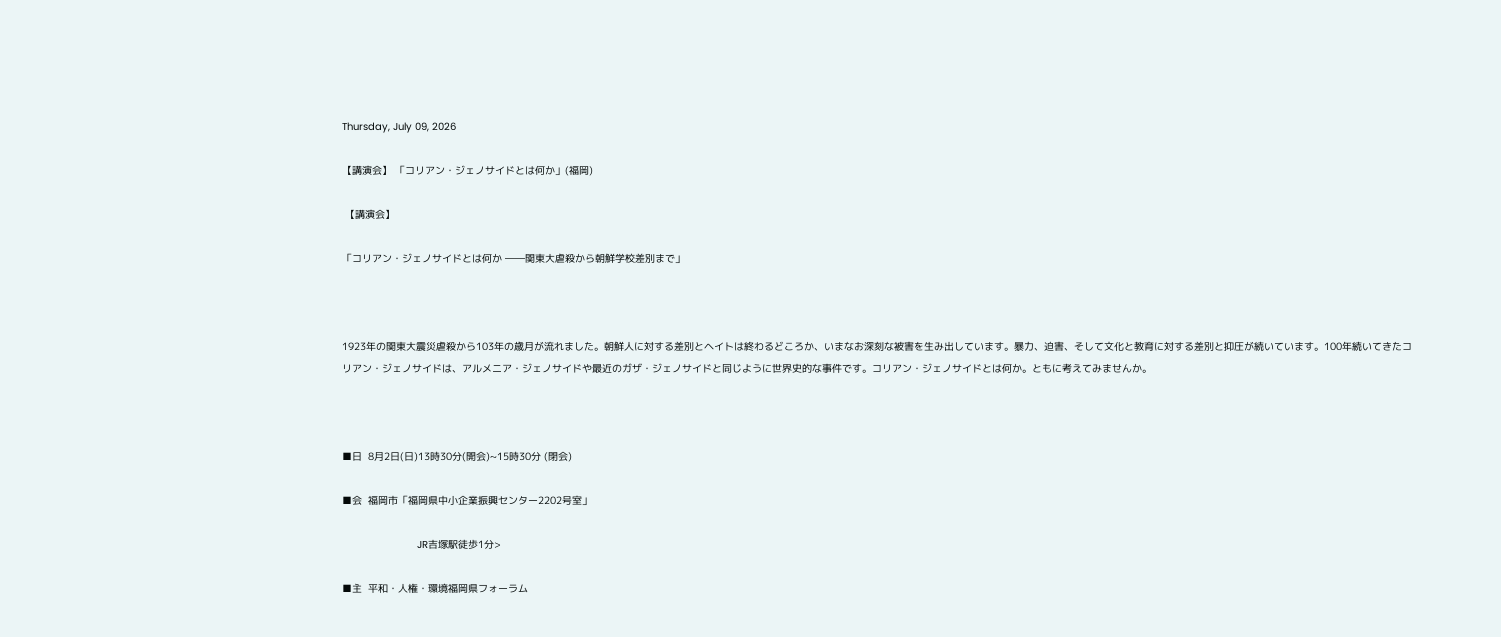Thursday, July 09, 2026

【講演会】 「コリアン・ジェノサイドとは何か」(福岡)

 【講演会】

「コリアン・ジェノサイドとは何か ――関東大虐殺から朝鮮学校差別まで」



1923年の関東大震災虐殺から103年の歳月が流れました。朝鮮人に対する差別とヘイトは終わるどころか、いまなお深刻な被害を生み出しています。暴力、迫害、そして文化と教育に対する差別と抑圧が続いています。100年続いてきたコリアン・ジェノサイドは、アルメニア・ジェノサイドや最近のガザ・ジェノサイドと同じように世界史的な事件です。コリアン・ジェノサイドとは何か。ともに考えてみませんか。



■日  8月2日(日)13時30分(開会)~15時30分 (閉会)

■会  福岡市「福岡県中小企業振興センター2202号室」

                         JR吉塚駅徒歩1分>

■主  平和・人権・環境福岡県フォーラム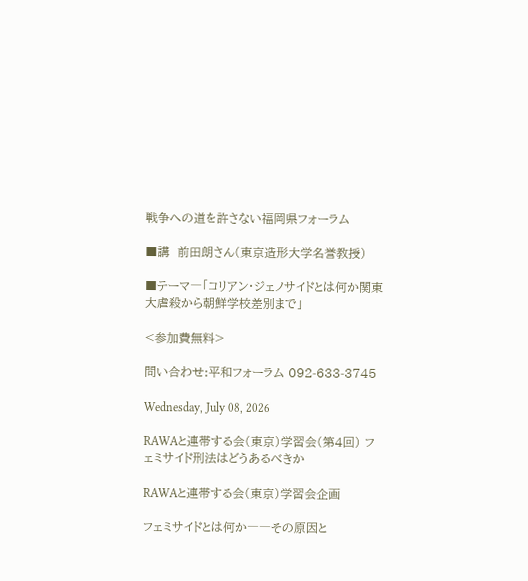戦争への道を許さない福岡県フォーラム

■講  前田朗さん(東京造形大学名誉教授)

■テーマ―「コリアン・ジェノサイドとは何か関東大虐殺から朝鮮学校差別まで」

<参加費無料>

問い合わせ:平和フォーラム 092-633-3745

Wednesday, July 08, 2026

RAWAと連帯する会(東京)学習会(第4回) フェミサイド刑法はどうあるべきか

RAWAと連帯する会(東京)学習会企画

フェミサイドとは何か――その原因と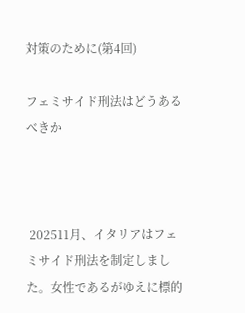対策のために(第4回)

フェミサイド刑法はどうあるべきか



 202511月、イタリアはフェミサイド刑法を制定しました。女性であるがゆえに標的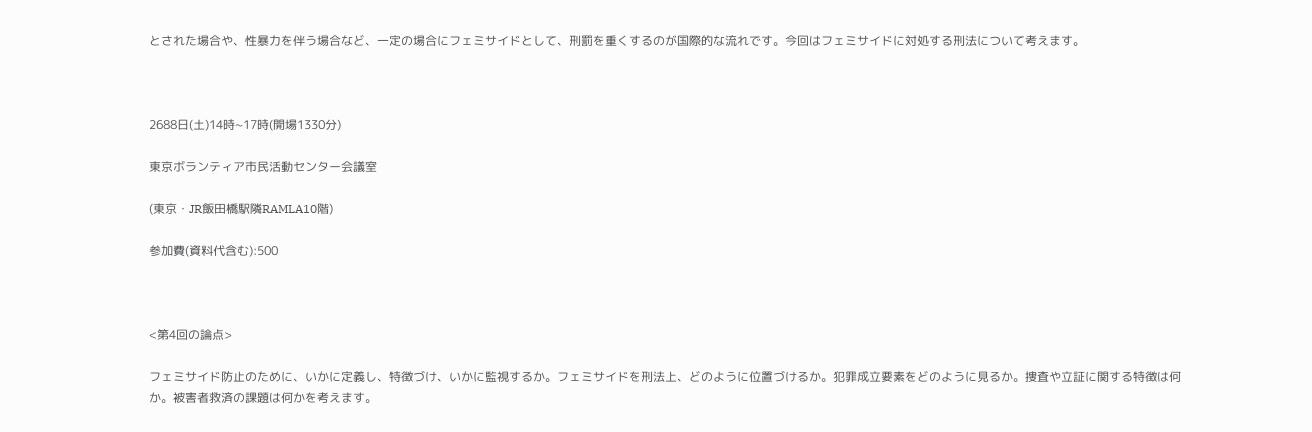とされた場合や、性暴力を伴う場合など、一定の場合にフェミサイドとして、刑罰を重くするのが国際的な流れです。今回はフェミサイドに対処する刑法について考えます。



2688日(土)14時~17時(開場1330分)

東京ボランティア市民活動センター会議室

(東京・JR飯田橋駅隣RAMLA10階)

参加費(資料代含む):500



<第4回の論点>

フェミサイド防止のために、いかに定義し、特徴づけ、いかに監視するか。フェミサイドを刑法上、どのように位置づけるか。犯罪成立要素をどのように見るか。捜査や立証に関する特徴は何か。被害者救済の課題は何かを考えます。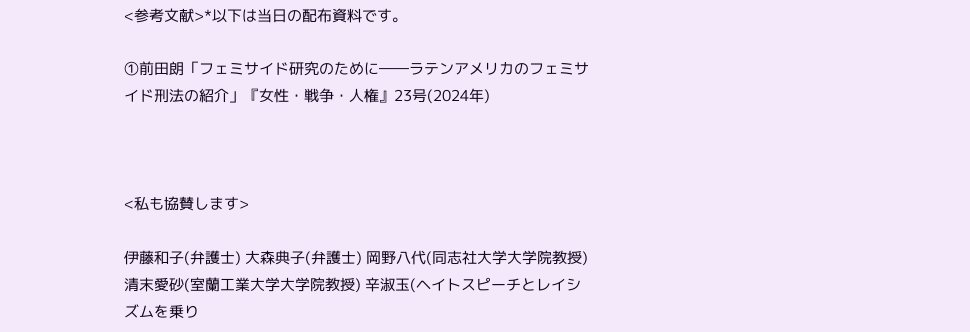<参考文献>*以下は当日の配布資料です。

①前田朗「フェミサイド研究のために――ラテンアメリカのフェミサイド刑法の紹介」『女性・戦争・人権』23号(2024年)



<私も協賛します>

伊藤和子(弁護士) 大森典子(弁護士) 岡野八代(同志社大学大学院教授) 清末愛砂(室蘭工業大学大学院教授) 辛淑玉(ヘイトスピーチとレイシズムを乗り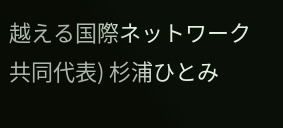越える国際ネットワーク共同代表) 杉浦ひとみ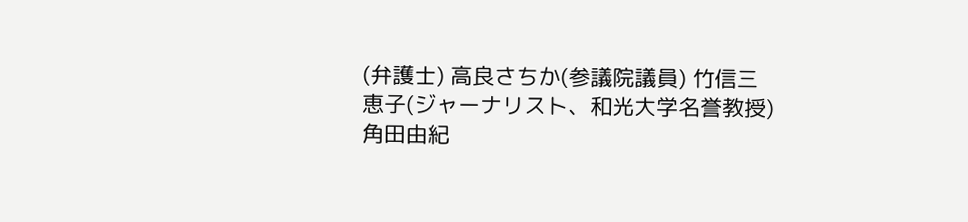(弁護士) 高良さちか(参議院議員) 竹信三恵子(ジャーナリスト、和光大学名誉教授) 角田由紀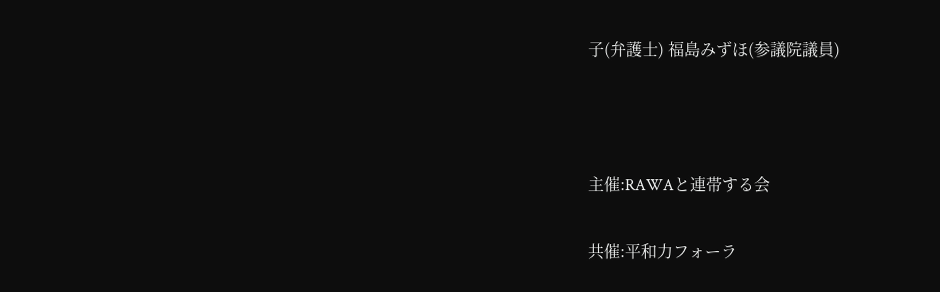子(弁護士) 福島みずほ(参議院議員)



主催:RAWAと連帯する会

共催:平和力フォーラ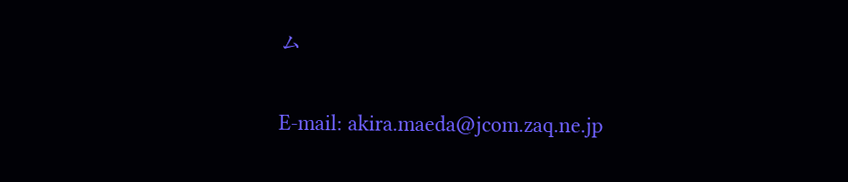ム

E-mail: akira.maeda@jcom.zaq.ne.jp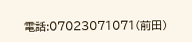電話:07023071071(前田)